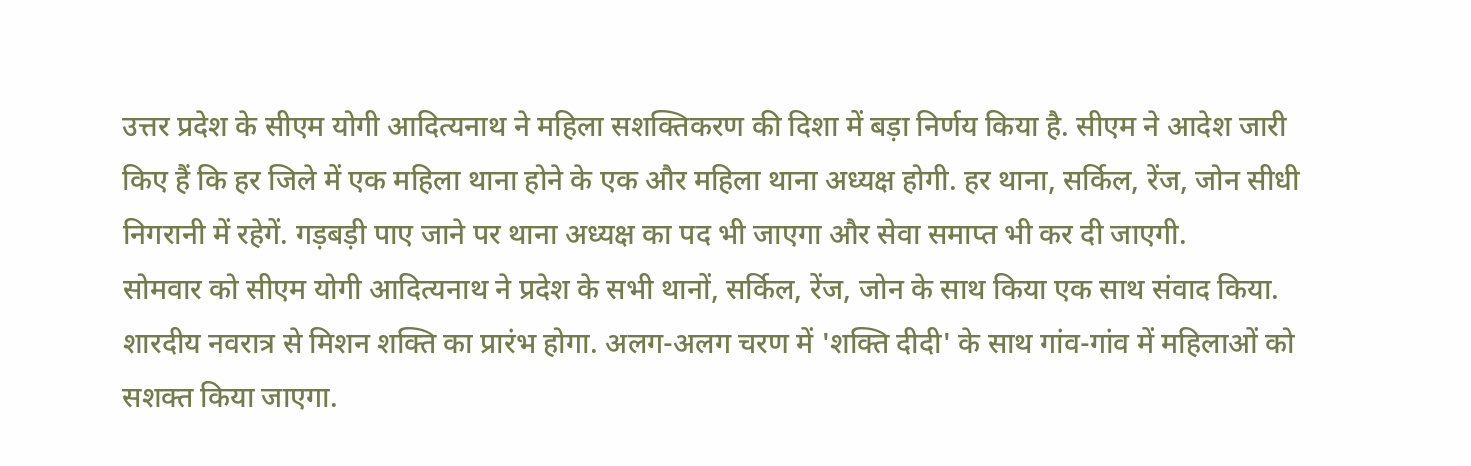उत्तर प्रदेश के सीएम योगी आदित्यनाथ ने महिला सशक्तिकरण की दिशा में बड़ा निर्णय किया है. सीएम ने आदेश जारी किए हैं कि हर जिले में एक महिला थाना होने के एक और महिला थाना अध्यक्ष होगी. हर थाना, सर्किल, रेंज, जोन सीधी निगरानी में रहेगें. गड़बड़ी पाए जाने पर थाना अध्यक्ष का पद भी जाएगा और सेवा समाप्त भी कर दी जाएगी.
सोमवार को सीएम योगी आदित्यनाथ ने प्रदेश के सभी थानों, सर्किल, रेंज, जोन के साथ किया एक साथ संवाद किया. शारदीय नवरात्र से मिशन शक्ति का प्रारंभ होगा. अलग-अलग चरण में 'शक्ति दीदी' के साथ गांव-गांव में महिलाओं को सशक्त किया जाएगा.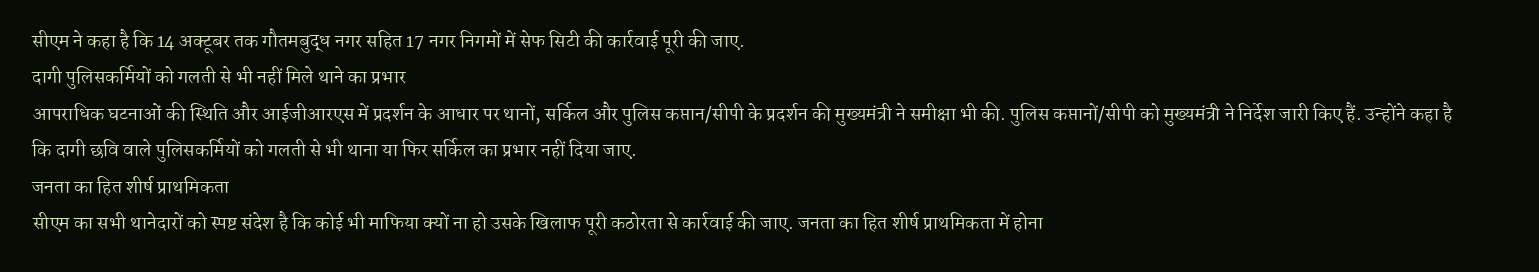सीएम ने कहा है कि 14 अक्टूबर तक गौतमबुद्ध नगर सहित 17 नगर निगमों में सेफ सिटी की कार्रवाई पूरी की जाए.
दागी पुलिसकर्मियों को गलती से भी नहीं मिले थाने का प्रभार
आपराधिक घटनाओं की स्थिति और आईजीआरएस में प्रदर्शन के आधार पर थानों, सर्किल और पुलिस कप्तान/सीपी के प्रदर्शन की मुख्यमंत्री ने समीक्षा भी की. पुलिस कप्तानों/सीपी को मुख्यमंत्री ने निर्देश जारी किए हैं. उन्होंने कहा है कि दागी छवि वाले पुलिसकर्मियों को गलती से भी थाना या फिर सर्किल का प्रभार नहीं दिया जाए.
जनता का हित शीर्ष प्राथमिकता
सीएम का सभी थानेदारों को स्पष्ट संदेश है कि कोई भी माफिया क्यों ना हो उसके खिलाफ पूरी कठोरता से कार्रवाई की जाए. जनता का हित शीर्ष प्राथमिकता में होना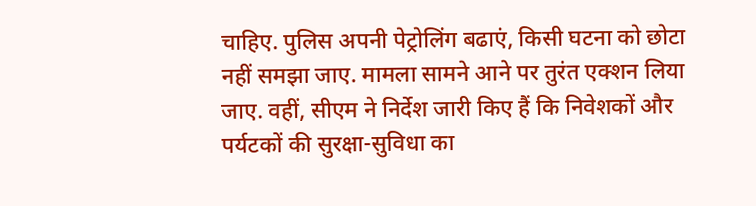चाहिए. पुलिस अपनी पेट्रोलिंग बढाएं, किसी घटना को छोटा नहीं समझा जाए. मामला सामने आने पर तुरंत एक्शन लिया जाए. वहीं, सीएम ने निर्देश जारी किए हैं कि निवेशकों और पर्यटकों की सुरक्षा-सुविधा का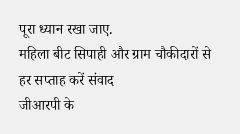पूरा ध्यान रखा जाए.
महिला बीट सिपाही और ग्राम चौकीदारों से हर सप्ताह करें संवाद
जीआरपी के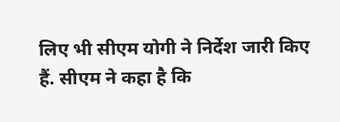लिए भी सीएम योगी ने निर्देश जारी किए हैं. सीएम ने कहा है कि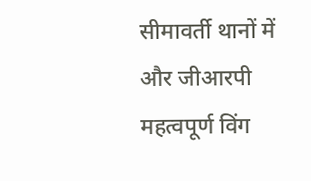सीमावर्ती थानों में और जीआरपी महत्वपूर्ण विंग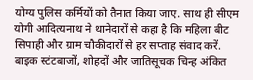योग्य पुलिस कर्मियों को तैनात किया जाए. साथ ही सीएम योगी आदित्यनाथ ने थानेदारों से कहा है कि महिला बीट सिपाही और ग्राम चौकीदारों से हर सप्ताह संवाद करें. बाइक स्टंटबाजों, शोहदों और जातिसूचक चिन्ह अंकित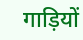गाड़ियों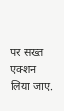पर सख्त एक्शन लिया जाए.